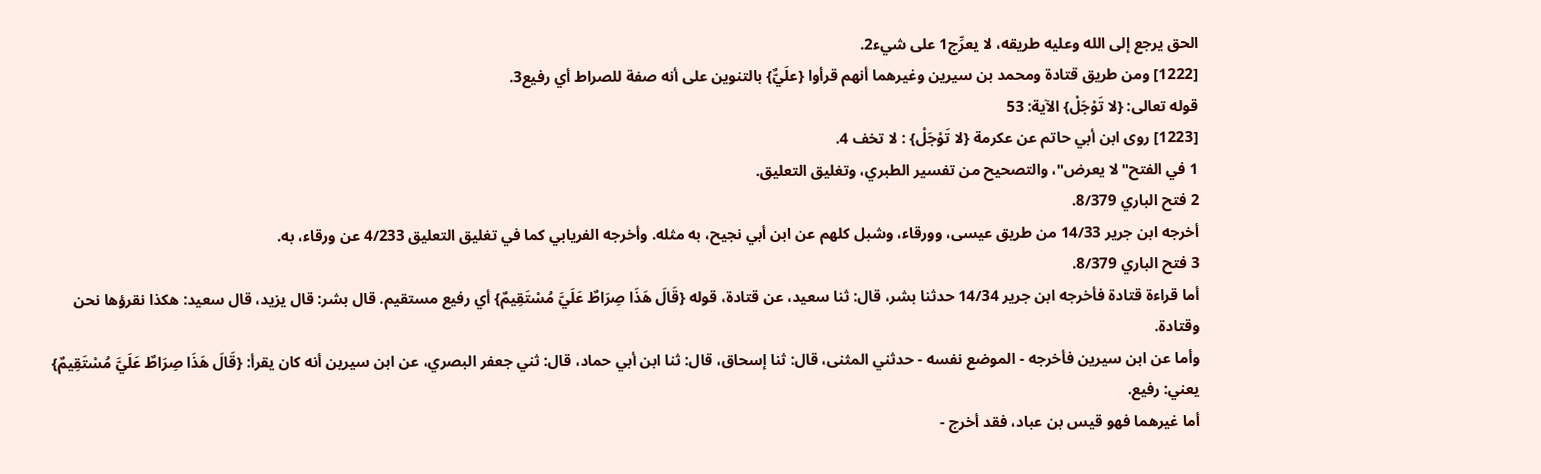الحق يرجع إلى الله وعليه طريقه، لا يعرِّج1 على شيء2.
[1222] ومن طريق قتادة ومحمد بن سيرين وغيرهما أنهم قرأوا {علَيٌّ} بالتنوين على أنه صفة للصراط أي رفيع3.
قوله تعالى: {لا تَوْجَلْ} الآية: 53
[1223] روى ابن أبي حاتم عن عكرمة {لا تَوْجَلْ} : لا تخف 4.
1 في الفتح"لا يعرض"، والتصحيح من تفسير الطبري، وتغليق التعليق.
2 فتح الباري 8/379.
أخرجه ابن جرير 14/33 من طريق عيسى، وورقاء، وشبل كلهم عن ابن أبي نجيح، به مثله. وأخرجه الفريابي كما في تغليق التعليق 4/233 عن ورقاء، به.
3 فتح الباري 8/379.
أما قراءة قتادة فأخرجه ابن جرير 14/34 حدثنا بشر، قال: ثنا سعيد، عن قتادة، قوله {قَالَ هَذَا صِرَاطٌ عَلَيَّ مُسْتَقِيمٌ} أي رفيع مستقيم. قال بشر: قال يزيد، قال سعيد: هكذا نقرؤها نحن وقتادة.
وأما عن ابن سيرين فأخرجه - الموضع نفسه - حدثني المثنى، قال: ثنا إسحاق، قال: ثنا ابن أبي حماد، قال: ثني جعفر البصري، عن ابن سيرين أنه كان يقرأ: {قَالَ هَذَا صِرَاطٌ عَلَيَّ مُسْتَقِيمٌ} يعني: رفيع.
أما غيرهما فهو قيس بن عباد، فقد أخرج -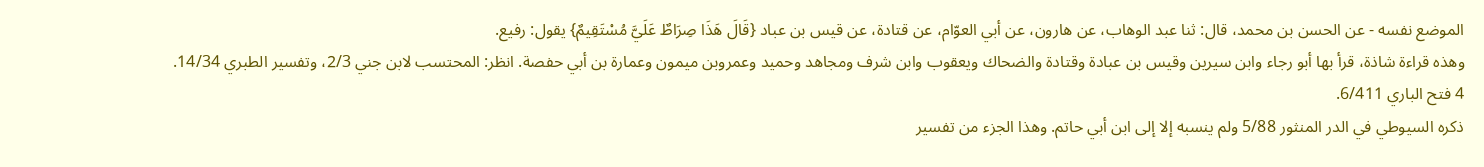الموضع نفسه - عن الحسن بن محمد، قال: ثنا عبد الوهاب، عن هارون، عن أبي العوّام، عن قتادة، عن قيس بن عباد {قَالَ هَذَا صِرَاطٌ عَلَيَّ مُسْتَقِيمٌ} يقول: رفيع.
وهذه قراءة شاذة، قرأ بها أبو رجاء وابن سيرين وقيس بن عبادة وقتادة والضحاك ويعقوب وابن شرف ومجاهد وحميد وعمروبن ميمون وعمارة بن أبي حفصة. انظر: المحتسب لابن جني 2/3، وتفسير الطبري 14/34.
4 فتح الباري 6/411.
ذكره السيوطي في الدر المنثور 5/88 ولم ينسبه إلا إلى ابن أبي حاتم. وهذا الجزء من تفسير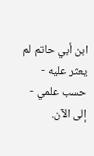ابن أبي حاتم لم يعثر عليه - حسب علمي - إلى الآن.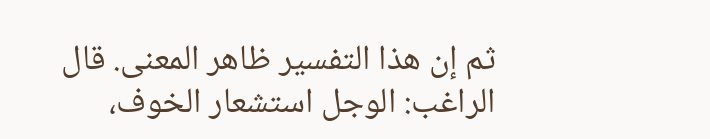ثم إن هذا التفسير ظاهر المعنى. قال الراغب: الوجل استشعار الخوف،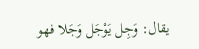يقال: وَجِل يَوْجَل وَجَلا فهو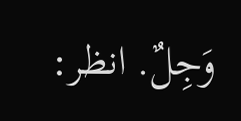وَجِلٌ. انظر: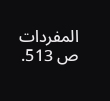المفردات ص 513.